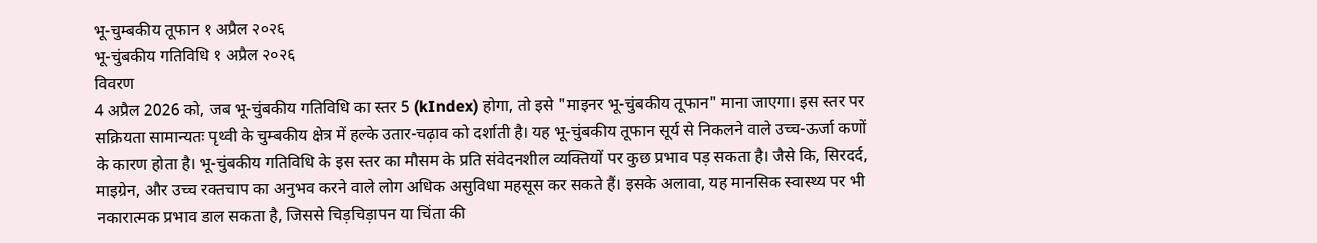भू-चुम्बकीय तूफान १ अप्रैल २०२६
भू-चुंबकीय गतिविधि १ अप्रैल २०२६
विवरण
4 अप्रैल 2026 को, जब भू-चुंबकीय गतिविधि का स्तर 5 (kIndex) होगा, तो इसे "माइनर भू-चुंबकीय तूफान" माना जाएगा। इस स्तर पर सक्रियता सामान्यतः पृथ्वी के चुम्बकीय क्षेत्र में हल्के उतार-चढ़ाव को दर्शाती है। यह भू-चुंबकीय तूफान सूर्य से निकलने वाले उच्च-ऊर्जा कणों के कारण होता है। भू-चुंबकीय गतिविधि के इस स्तर का मौसम के प्रति संवेदनशील व्यक्तियों पर कुछ प्रभाव पड़ सकता है। जैसे कि, सिरदर्द, माइग्रेन, और उच्च रक्तचाप का अनुभव करने वाले लोग अधिक असुविधा महसूस कर सकते हैं। इसके अलावा, यह मानसिक स्वास्थ्य पर भी नकारात्मक प्रभाव डाल सकता है, जिससे चिड़चिड़ापन या चिंता की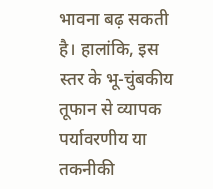भावना बढ़ सकती है। हालांकि, इस स्तर के भू-चुंबकीय तूफान से व्यापक पर्यावरणीय या तकनीकी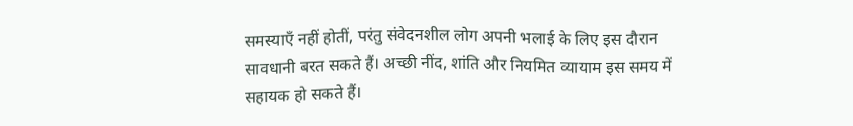समस्याएँ नहीं होतीं, परंतु संवेदनशील लोग अपनी भलाई के लिए इस दौरान सावधानी बरत सकते हैं। अच्छी नींद, शांति और नियमित व्यायाम इस समय में सहायक हो सकते हैं।